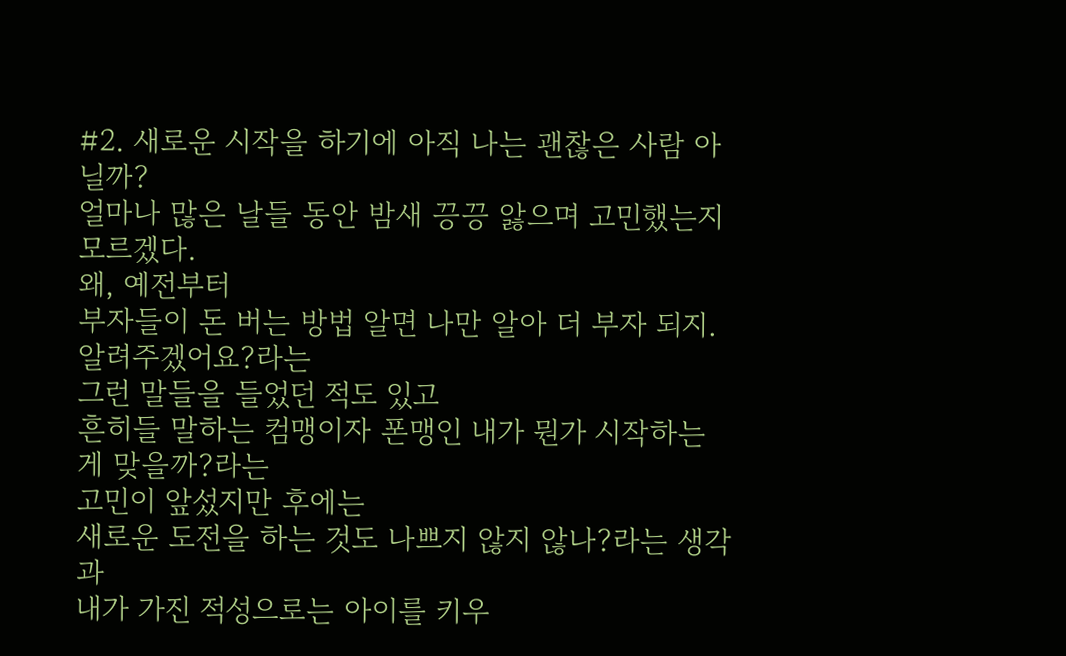#2. 새로운 시작을 하기에 아직 나는 괜찮은 사람 아닐까?
얼마나 많은 날들 동안 밤새 끙끙 앓으며 고민했는지 모르겠다.
왜, 예전부터
부자들이 돈 버는 방법 알면 나만 알아 더 부자 되지. 알려주겠어요?라는
그런 말들을 들었던 적도 있고
흔히들 말하는 컴맹이자 폰맹인 내가 뭔가 시작하는 게 맞을까?라는
고민이 앞섰지만 후에는
새로운 도전을 하는 것도 나쁘지 않지 않나?라는 생각과
내가 가진 적성으로는 아이를 키우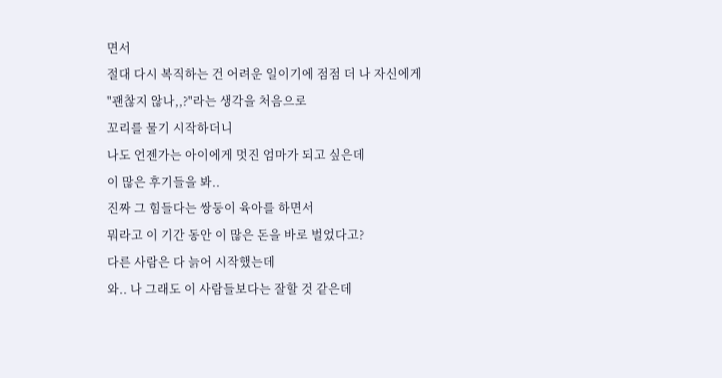면서
절대 다시 복직하는 건 어려운 일이기에 점점 더 나 자신에게
"괜찮지 않나,,?"라는 생각을 처음으로
꼬리를 물기 시작하더니
나도 언젠가는 아이에게 멋진 엄마가 되고 싶은데
이 많은 후기들을 봐..
진짜 그 힘들다는 쌍둥이 육아를 하면서
뭐라고 이 기간 동안 이 많은 돈을 바로 벌었다고?
다른 사람은 다 늙어 시작했는데
와.. 나 그래도 이 사람들보다는 잘할 것 같은데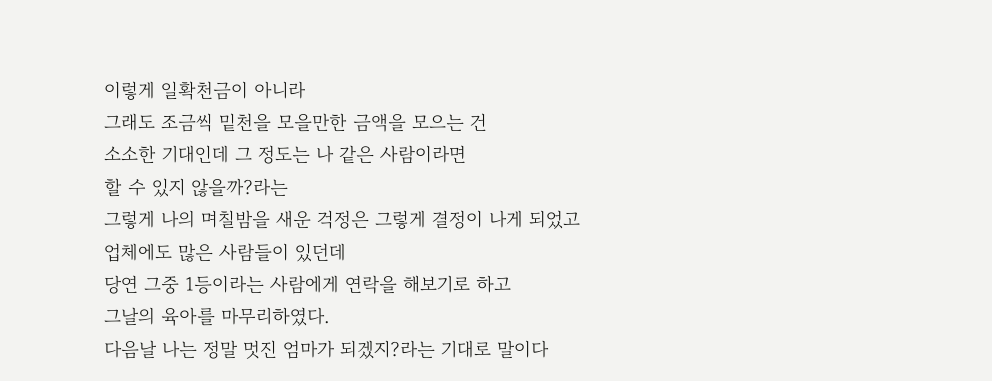이렇게 일확천금이 아니라
그래도 조금씩 밑천을 모을만한 금액을 모으는 건
소소한 기대인데 그 정도는 나 같은 사람이라면
할 수 있지 않을까?라는
그렇게 나의 며칠밤을 새운 걱정은 그렇게 결정이 나게 되었고
업체에도 많은 사람들이 있던데
당연 그중 1등이라는 사람에게 연락을 해보기로 하고
그날의 육아를 마무리하였다.
다음날 나는 정말 멋진 엄마가 되겠지?라는 기대로 말이다